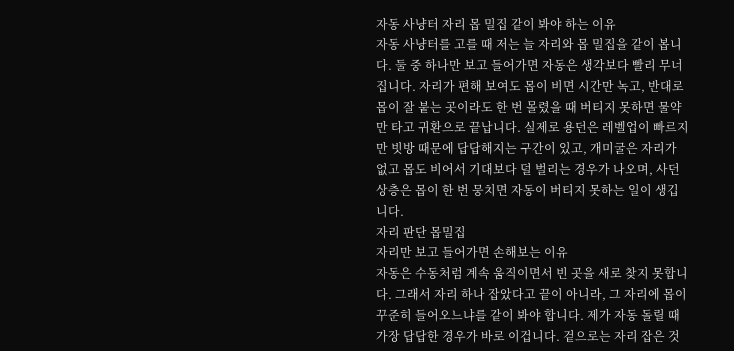자동 사냥터 자리 몹 밀집 같이 봐야 하는 이유
자동 사냥터를 고를 때 저는 늘 자리와 몹 밀집을 같이 봅니다. 둘 중 하나만 보고 들어가면 자동은 생각보다 빨리 무너집니다. 자리가 편해 보여도 몹이 비면 시간만 녹고, 반대로 몹이 잘 붙는 곳이라도 한 번 몰렸을 때 버티지 못하면 물약만 타고 귀환으로 끝납니다. 실제로 용던은 레벨업이 빠르지만 빗방 때문에 답답해지는 구간이 있고, 개미굴은 자리가 없고 몹도 비어서 기대보다 덜 벌리는 경우가 나오며, 사던 상층은 몹이 한 번 뭉치면 자동이 버티지 못하는 일이 생깁니다.
자리 판단 몹밀집
자리만 보고 들어가면 손해보는 이유
자동은 수동처럼 계속 움직이면서 빈 곳을 새로 찾지 못합니다. 그래서 자리 하나 잡았다고 끝이 아니라, 그 자리에 몹이 꾸준히 들어오느냐를 같이 봐야 합니다. 제가 자동 돌릴 때 가장 답답한 경우가 바로 이겁니다. 겉으로는 자리 잡은 것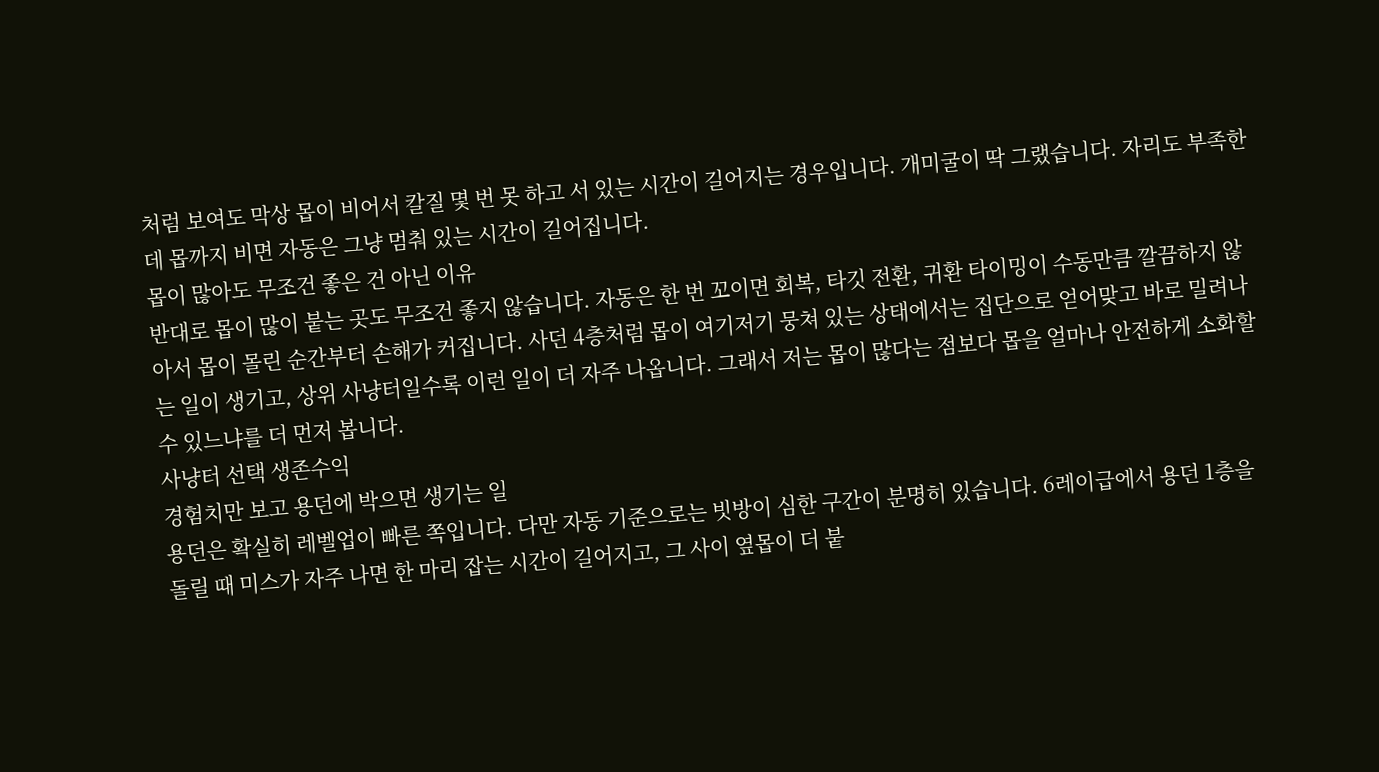처럼 보여도 막상 몹이 비어서 칼질 몇 번 못 하고 서 있는 시간이 길어지는 경우입니다. 개미굴이 딱 그랬습니다. 자리도 부족한데 몹까지 비면 자동은 그냥 멈춰 있는 시간이 길어집니다.
몹이 많아도 무조건 좋은 건 아닌 이유
반대로 몹이 많이 붙는 곳도 무조건 좋지 않습니다. 자동은 한 번 꼬이면 회복, 타깃 전환, 귀환 타이밍이 수동만큼 깔끔하지 않아서 몹이 몰린 순간부터 손해가 커집니다. 사던 4층처럼 몹이 여기저기 뭉쳐 있는 상태에서는 집단으로 얻어맞고 바로 밀려나는 일이 생기고, 상위 사냥터일수록 이런 일이 더 자주 나옵니다. 그래서 저는 몹이 많다는 점보다 몹을 얼마나 안전하게 소화할 수 있느냐를 더 먼저 봅니다.
사냥터 선택 생존수익
경험치만 보고 용던에 박으면 생기는 일
용던은 확실히 레벨업이 빠른 쪽입니다. 다만 자동 기준으로는 빗방이 심한 구간이 분명히 있습니다. 6레이급에서 용던 1층을 돌릴 때 미스가 자주 나면 한 마리 잡는 시간이 길어지고, 그 사이 옆몹이 더 붙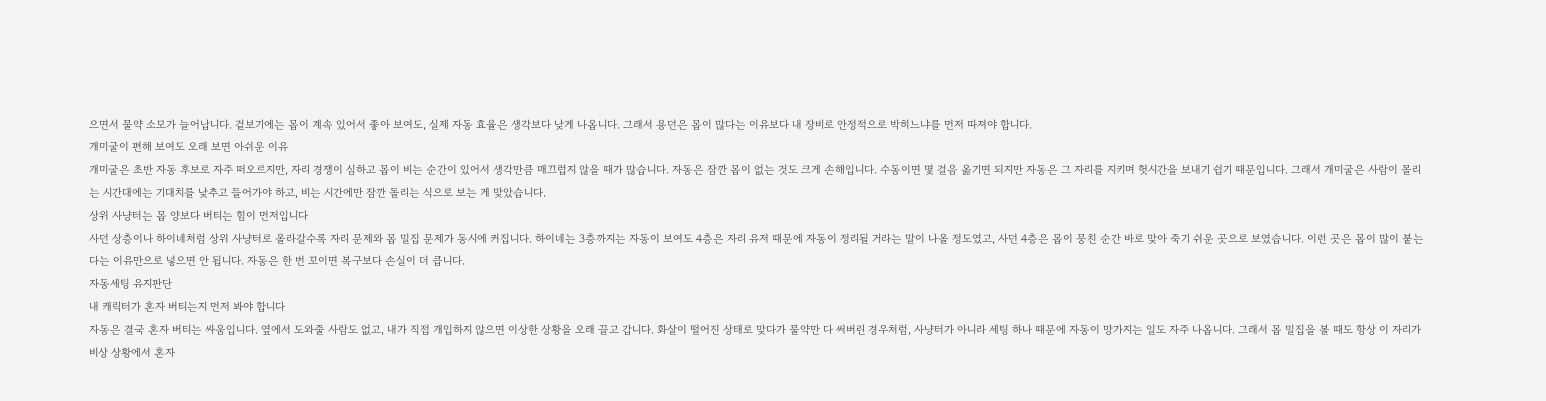으면서 물약 소모가 늘어납니다. 겉보기에는 몹이 계속 있어서 좋아 보여도, 실제 자동 효율은 생각보다 낮게 나옵니다. 그래서 용던은 몹이 많다는 이유보다 내 장비로 안정적으로 박히느냐를 먼저 따져야 합니다.
개미굴이 편해 보여도 오래 보면 아쉬운 이유
개미굴은 초반 자동 후보로 자주 떠오르지만, 자리 경쟁이 심하고 몹이 비는 순간이 있어서 생각만큼 매끄럽지 않을 때가 많습니다. 자동은 잠깐 몹이 없는 것도 크게 손해입니다. 수동이면 몇 걸음 옮기면 되지만 자동은 그 자리를 지키며 헛시간을 보내기 쉽기 때문입니다. 그래서 개미굴은 사람이 몰리는 시간대에는 기대치를 낮추고 들어가야 하고, 비는 시간에만 잠깐 돌리는 식으로 보는 게 맞았습니다.
상위 사냥터는 몹 양보다 버티는 힘이 먼저입니다
사던 상층이나 하이네처럼 상위 사냥터로 올라갈수록 자리 문제와 몹 밀집 문제가 동시에 커집니다. 하이네는 3층까지는 자동이 보여도 4층은 자리 유저 때문에 자동이 정리될 거라는 말이 나올 정도였고, 사던 4층은 몹이 뭉친 순간 바로 맞아 죽기 쉬운 곳으로 보였습니다. 이런 곳은 몹이 많이 붙는다는 이유만으로 넣으면 안 됩니다. 자동은 한 번 꼬이면 복구보다 손실이 더 큽니다.
자동세팅 유지판단
내 캐릭터가 혼자 버티는지 먼저 봐야 합니다
자동은 결국 혼자 버티는 싸움입니다. 옆에서 도와줄 사람도 없고, 내가 직접 개입하지 않으면 이상한 상황을 오래 끌고 갑니다. 화살이 떨어진 상태로 맞다가 물약만 다 써버린 경우처럼, 사냥터가 아니라 세팅 하나 때문에 자동이 망가지는 일도 자주 나옵니다. 그래서 몹 밀집을 볼 때도 항상 이 자리가 비상 상황에서 혼자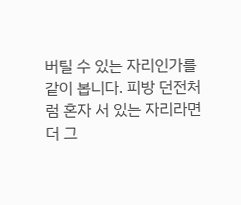버틸 수 있는 자리인가를 같이 봅니다. 피방 던전처럼 혼자 서 있는 자리라면 더 그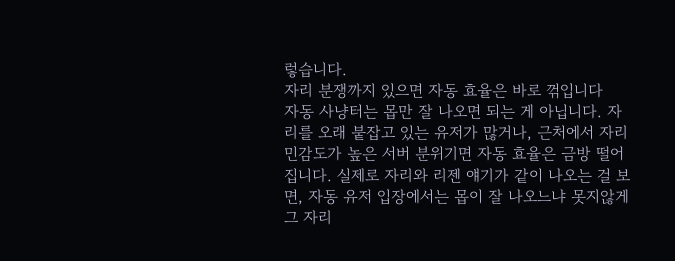렇습니다.
자리 분쟁까지 있으면 자동 효율은 바로 꺾입니다
자동 사냥터는 몹만 잘 나오면 되는 게 아닙니다. 자리를 오래 붙잡고 있는 유저가 많거나, 근처에서 자리 민감도가 높은 서버 분위기면 자동 효율은 금방 떨어집니다. 실제로 자리와 리젠 얘기가 같이 나오는 걸 보면, 자동 유저 입장에서는 몹이 잘 나오느냐 못지않게 그 자리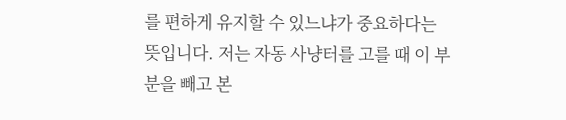를 편하게 유지할 수 있느냐가 중요하다는 뜻입니다. 저는 자동 사냥터를 고를 때 이 부분을 빼고 본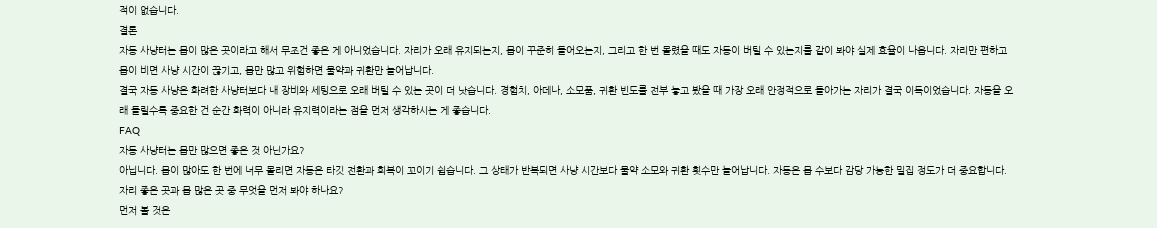적이 없습니다.
결론
자동 사냥터는 몹이 많은 곳이라고 해서 무조건 좋은 게 아니었습니다. 자리가 오래 유지되는지, 몹이 꾸준히 들어오는지, 그리고 한 번 몰렸을 때도 자동이 버틸 수 있는지를 같이 봐야 실제 효율이 나옵니다. 자리만 편하고 몹이 비면 사냥 시간이 끊기고, 몹만 많고 위험하면 물약과 귀환만 늘어납니다.
결국 자동 사냥은 화려한 사냥터보다 내 장비와 세팅으로 오래 버틸 수 있는 곳이 더 낫습니다. 경험치, 아데나, 소모품, 귀환 빈도를 전부 놓고 봤을 때 가장 오래 안정적으로 돌아가는 자리가 결국 이득이었습니다. 자동을 오래 돌릴수록 중요한 건 순간 화력이 아니라 유지력이라는 점을 먼저 생각하시는 게 좋습니다.
FAQ
자동 사냥터는 몹만 많으면 좋은 것 아닌가요?
아닙니다. 몹이 많아도 한 번에 너무 몰리면 자동은 타깃 전환과 회복이 꼬이기 쉽습니다. 그 상태가 반복되면 사냥 시간보다 물약 소모와 귀환 횟수만 늘어납니다. 자동은 몹 수보다 감당 가능한 밀집 정도가 더 중요합니다.
자리 좋은 곳과 몹 많은 곳 중 무엇을 먼저 봐야 하나요?
먼저 볼 것은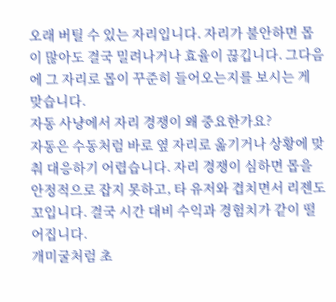오래 버틸 수 있는 자리입니다. 자리가 불안하면 몹이 많아도 결국 밀려나거나 효율이 끊깁니다. 그다음에 그 자리로 몹이 꾸준히 들어오는지를 보시는 게 맞습니다.
자동 사냥에서 자리 경쟁이 왜 중요한가요?
자동은 수동처럼 바로 옆 자리로 옮기거나 상황에 맞춰 대응하기 어렵습니다. 자리 경쟁이 심하면 몹을 안정적으로 잡지 못하고, 타 유저와 겹치면서 리젠도 꼬입니다. 결국 시간 대비 수익과 경험치가 같이 떨어집니다.
개미굴처럼 초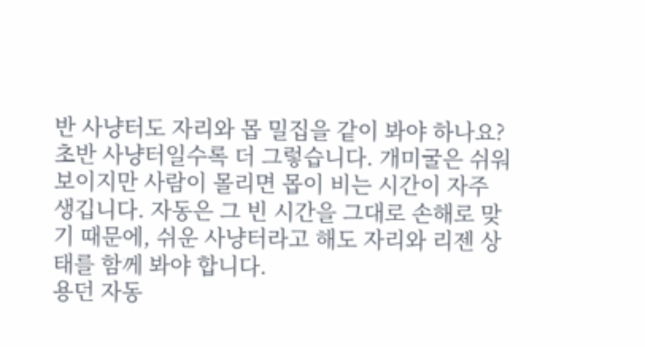반 사냥터도 자리와 몹 밀집을 같이 봐야 하나요?
초반 사냥터일수록 더 그렇습니다. 개미굴은 쉬워 보이지만 사람이 몰리면 몹이 비는 시간이 자주 생깁니다. 자동은 그 빈 시간을 그대로 손해로 맞기 때문에, 쉬운 사냥터라고 해도 자리와 리젠 상태를 함께 봐야 합니다.
용던 자동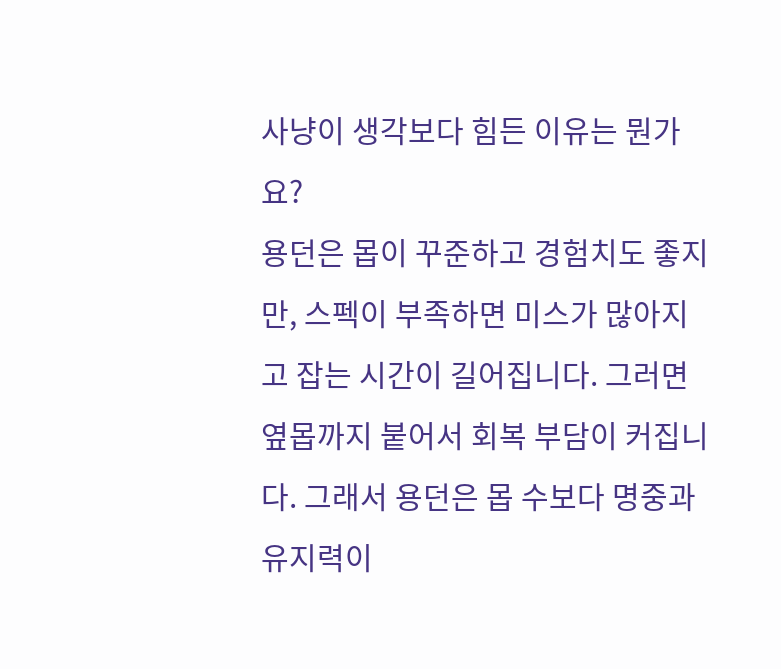사냥이 생각보다 힘든 이유는 뭔가요?
용던은 몹이 꾸준하고 경험치도 좋지만, 스펙이 부족하면 미스가 많아지고 잡는 시간이 길어집니다. 그러면 옆몹까지 붙어서 회복 부담이 커집니다. 그래서 용던은 몹 수보다 명중과 유지력이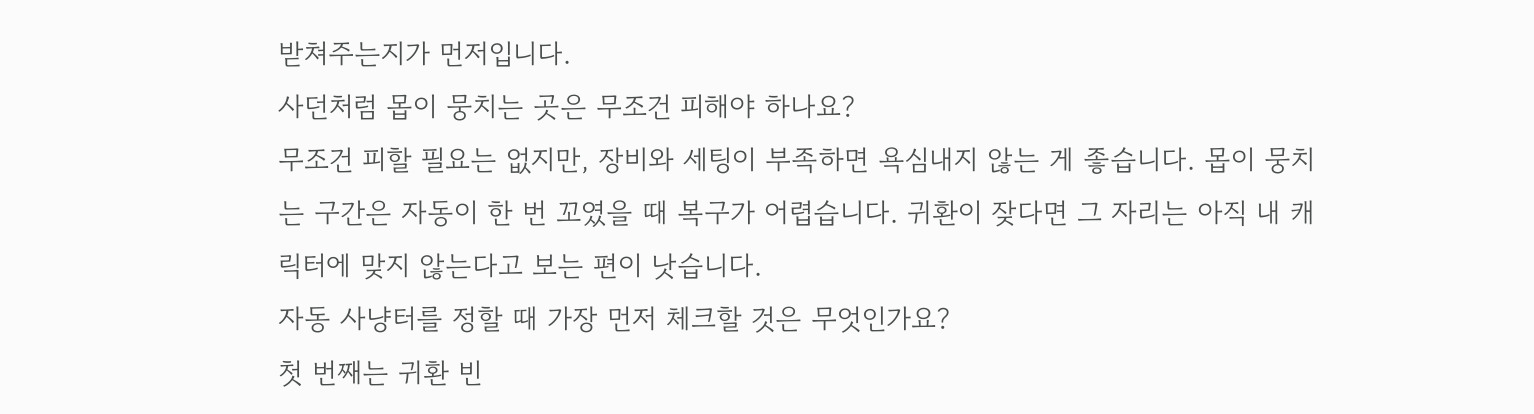받쳐주는지가 먼저입니다.
사던처럼 몹이 뭉치는 곳은 무조건 피해야 하나요?
무조건 피할 필요는 없지만, 장비와 세팅이 부족하면 욕심내지 않는 게 좋습니다. 몹이 뭉치는 구간은 자동이 한 번 꼬였을 때 복구가 어렵습니다. 귀환이 잦다면 그 자리는 아직 내 캐릭터에 맞지 않는다고 보는 편이 낫습니다.
자동 사냥터를 정할 때 가장 먼저 체크할 것은 무엇인가요?
첫 번째는 귀환 빈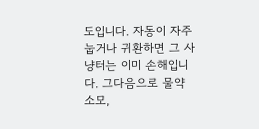도입니다. 자동이 자주 눕거나 귀환하면 그 사냥터는 이미 손해입니다. 그다음으로 물약 소모,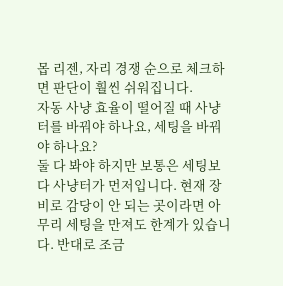몹 리젠, 자리 경쟁 순으로 체크하면 판단이 훨씬 쉬워집니다.
자동 사냥 효율이 떨어질 때 사냥터를 바꿔야 하나요, 세팅을 바꿔야 하나요?
둘 다 봐야 하지만 보통은 세팅보다 사냥터가 먼저입니다. 현재 장비로 감당이 안 되는 곳이라면 아무리 세팅을 만져도 한계가 있습니다. 반대로 조금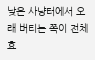낮은 사냥터에서 오래 버티는 쪽이 전체 효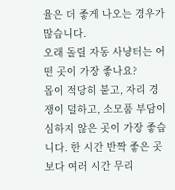율은 더 좋게 나오는 경우가 많습니다.
오래 돌릴 자동 사냥터는 어떤 곳이 가장 좋나요?
몹이 적당히 붙고, 자리 경쟁이 덜하고, 소모품 부담이 심하지 않은 곳이 가장 좋습니다. 한 시간 반짝 좋은 곳보다 여러 시간 무리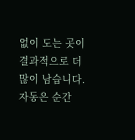없이 도는 곳이 결과적으로 더 많이 남습니다. 자동은 순간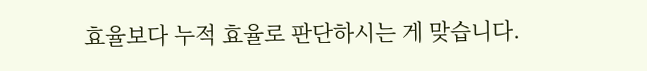효율보다 누적 효율로 판단하시는 게 맞습니다.